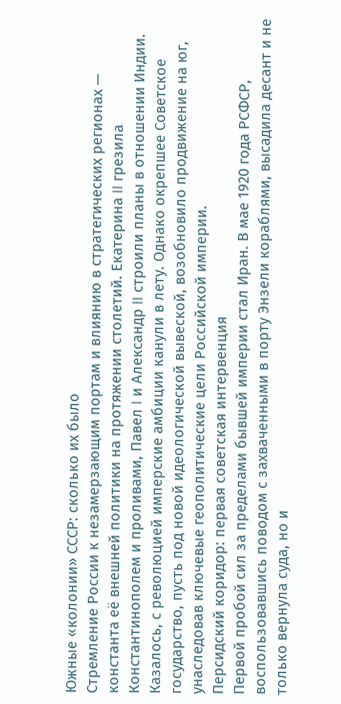Южные «колонии» СССР: сколько их было
Стремление России к незамерзающим портам и влиянию в стратегических регионах — константа её внешней политики на протяжении столетий. Екатерина II грезила Константинополем и проливами, Павел I и Александр II строили планы в отношении Индии. Казалось, с революцией имперские амбиции канули в лету. Однако окрепшее Советское государство, пусть под новой идеологической вывеской, возобновило продвижение на юг, унаследовав ключевые геополитические цели Российской империи.
Персидский коридор: первая советская интервенция
Первой пробой сил за пределами бывшей империи стал Иран. В мае 1920 года РСФСР, воспользовавшись поводом с захваченными в порту Энзели кораблями, высадила десант и не только вернула суда, но и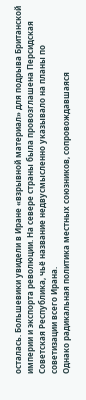осталась. Большевики увидели в Иране «взрывной материал» для подрыва Британской империи и экспорта революции. На севере страны была провозглашена Персидская Советская Республика, чьё название недвусмысленно указывало на планы по советизации всего Ирана.
Однако радикальная политика местных союзников, сопровождавшаяся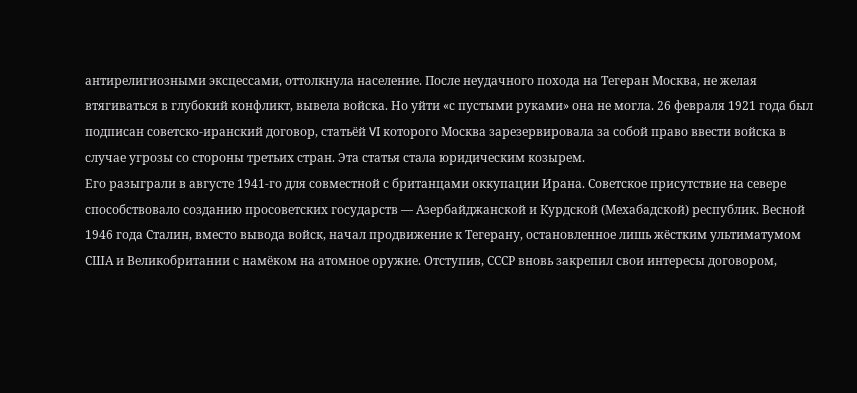антирелигиозными эксцессами, оттолкнула население. После неудачного похода на Тегеран Москва, не желая втягиваться в глубокий конфликт, вывела войска. Но уйти «с пустыми руками» она не могла. 26 февраля 1921 года был подписан советско-иранский договор, статьёй VI которого Москва зарезервировала за собой право ввести войска в случае угрозы со стороны третьих стран. Эта статья стала юридическим козырем.
Его разыграли в августе 1941-го для совместной с британцами оккупации Ирана. Советское присутствие на севере способствовало созданию просоветских государств — Азербайджанской и Курдской (Мехабадской) республик. Весной 1946 года Сталин, вместо вывода войск, начал продвижение к Тегерану, остановленное лишь жёстким ультиматумом США и Великобритании с намёком на атомное оружие. Отступив, СССР вновь закрепил свои интересы договором,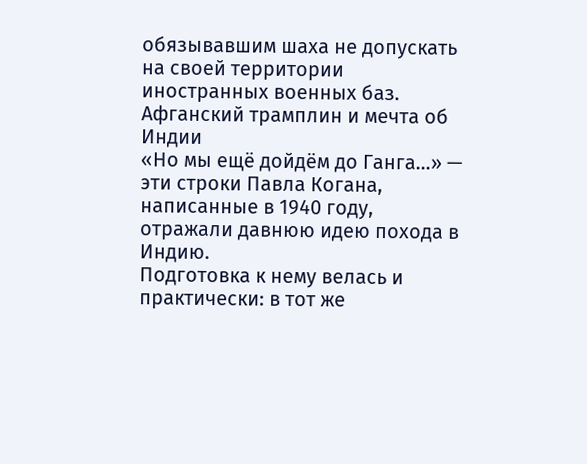обязывавшим шаха не допускать на своей территории иностранных военных баз.
Афганский трамплин и мечта об Индии
«Но мы ещё дойдём до Ганга…» — эти строки Павла Когана, написанные в 1940 году, отражали давнюю идею похода в Индию.
Подготовка к нему велась и практически: в тот же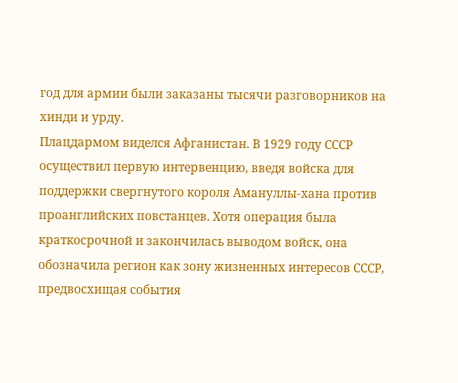год для армии были заказаны тысячи разговорников на хинди и урду.
Плацдармом виделся Афганистан. В 1929 году СССР осуществил первую интервенцию, введя войска для поддержки свергнутого короля Амануллы-хана против проанглийских повстанцев. Хотя операция была краткосрочной и закончилась выводом войск, она обозначила регион как зону жизненных интересов СССР, предвосхищая события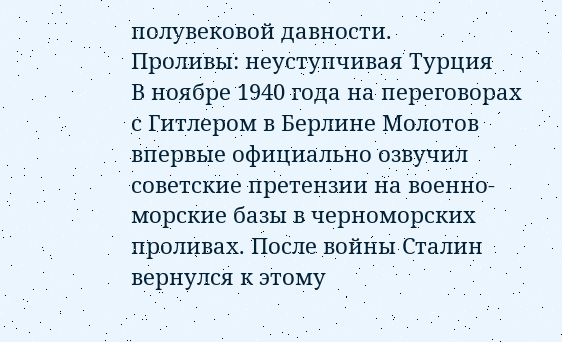полувековой давности.
Проливы: неуступчивая Турция
В ноябре 1940 года на переговорах с Гитлером в Берлине Молотов впервые официально озвучил советские претензии на военно-морские базы в черноморских проливах. После войны Сталин вернулся к этому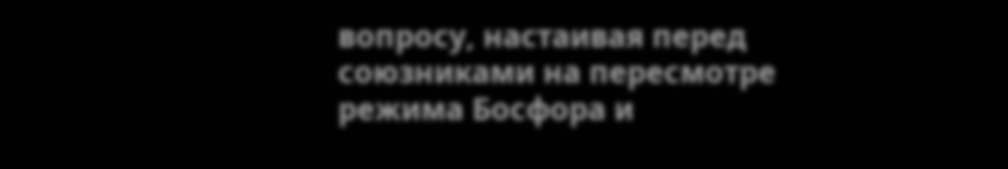вопросу, настаивая перед союзниками на пересмотре режима Босфора и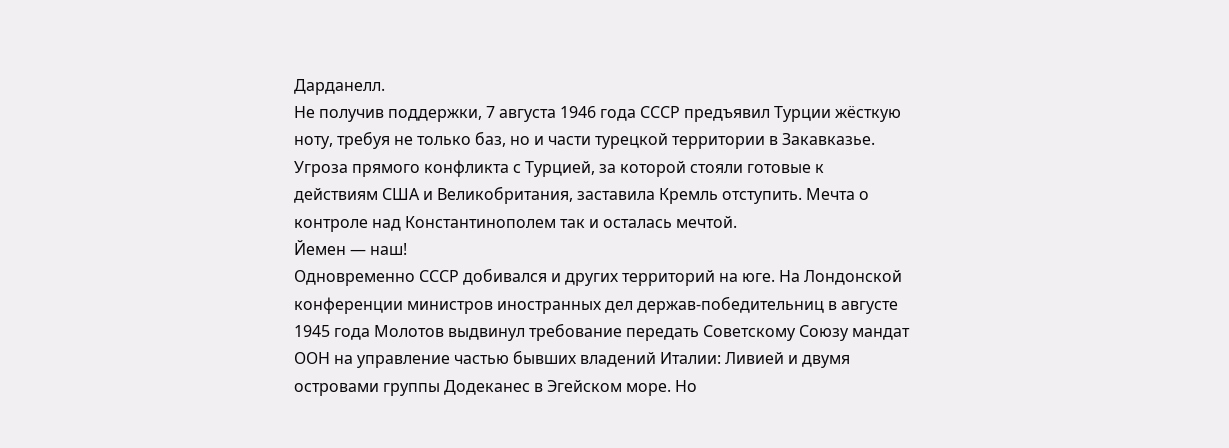Дарданелл.
Не получив поддержки, 7 августа 1946 года СССР предъявил Турции жёсткую ноту, требуя не только баз, но и части турецкой территории в Закавказье. Угроза прямого конфликта с Турцией, за которой стояли готовые к действиям США и Великобритания, заставила Кремль отступить. Мечта о контроле над Константинополем так и осталась мечтой.
Йемен — наш!
Одновременно СССР добивался и других территорий на юге. На Лондонской конференции министров иностранных дел держав-победительниц в августе 1945 года Молотов выдвинул требование передать Советскому Союзу мандат ООН на управление частью бывших владений Италии: Ливией и двумя островами группы Додеканес в Эгейском море. Но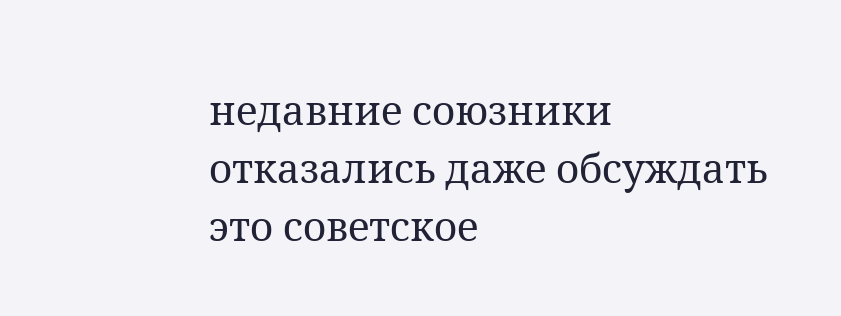недавние союзники отказались даже обсуждать это советское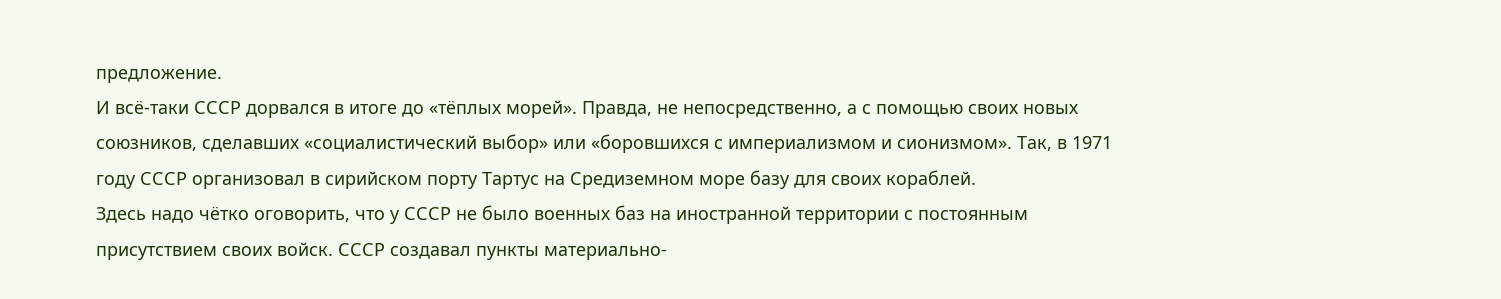предложение.
И всё-таки СССР дорвался в итоге до «тёплых морей». Правда, не непосредственно, а с помощью своих новых союзников, сделавших «социалистический выбор» или «боровшихся с империализмом и сионизмом». Так, в 1971 году СССР организовал в сирийском порту Тартус на Средиземном море базу для своих кораблей.
Здесь надо чётко оговорить, что у СССР не было военных баз на иностранной территории с постоянным присутствием своих войск. СССР создавал пункты материально-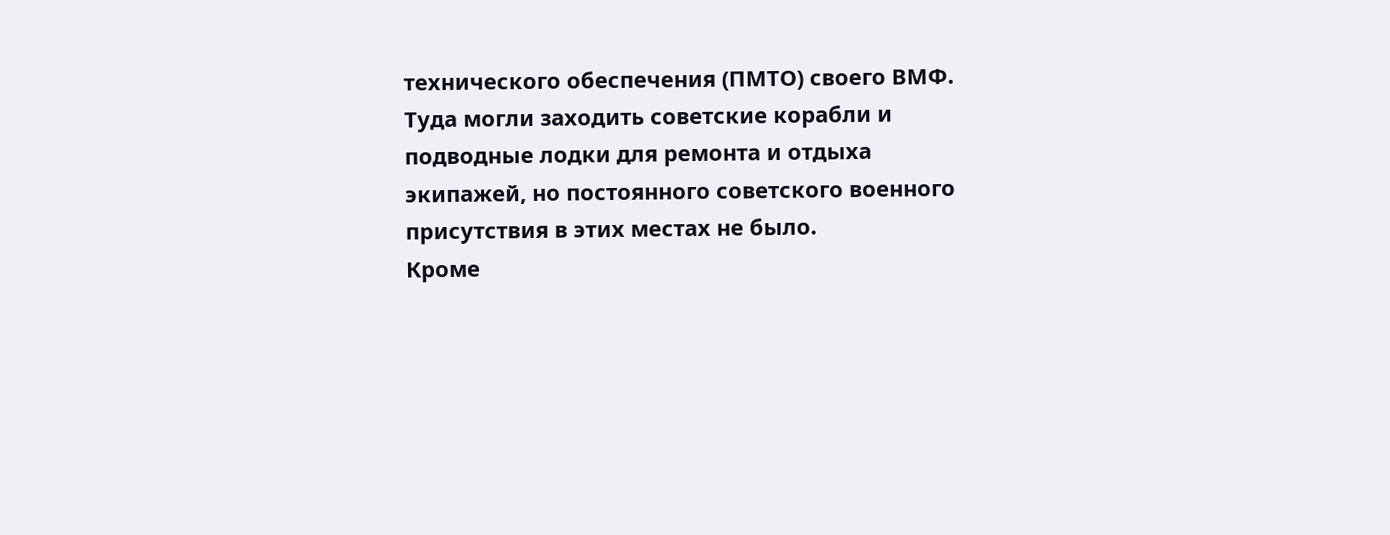технического обеспечения (ПМТО) своего ВМФ. Туда могли заходить советские корабли и подводные лодки для ремонта и отдыха экипажей, но постоянного советского военного присутствия в этих местах не было.
Кроме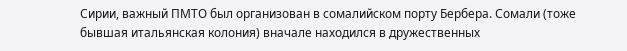Сирии, важный ПМТО был организован в сомалийском порту Бербера. Сомали (тоже бывшая итальянская колония) вначале находился в дружественных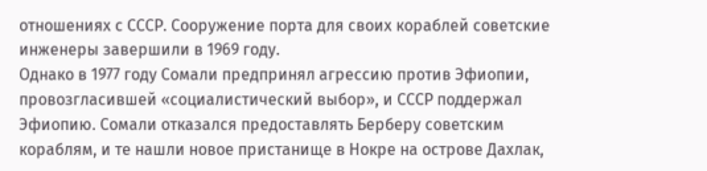отношениях с СССР. Сооружение порта для своих кораблей советские инженеры завершили в 1969 году.
Однако в 1977 году Сомали предпринял агрессию против Эфиопии, провозгласившей «социалистический выбор», и СССР поддержал Эфиопию. Сомали отказался предоставлять Берберу советским кораблям, и те нашли новое пристанище в Нокре на острове Дахлак,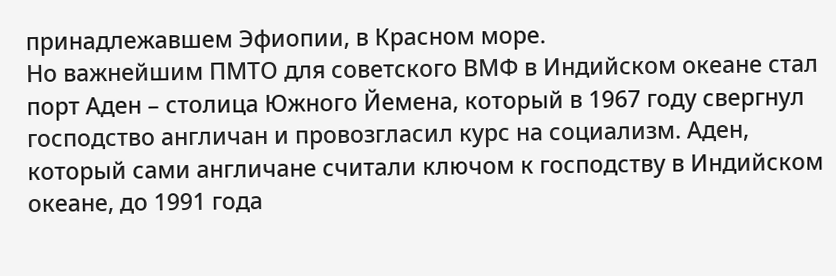принадлежавшем Эфиопии, в Красном море.
Но важнейшим ПМТО для советского ВМФ в Индийском океане стал порт Аден – столица Южного Йемена, который в 1967 году свергнул господство англичан и провозгласил курс на социализм. Аден, который сами англичане считали ключом к господству в Индийском океане, до 1991 года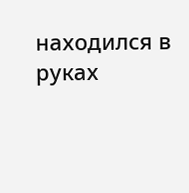находился в руках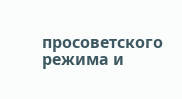просоветского режима и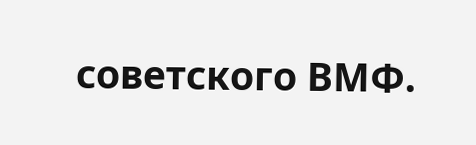советского ВМФ.